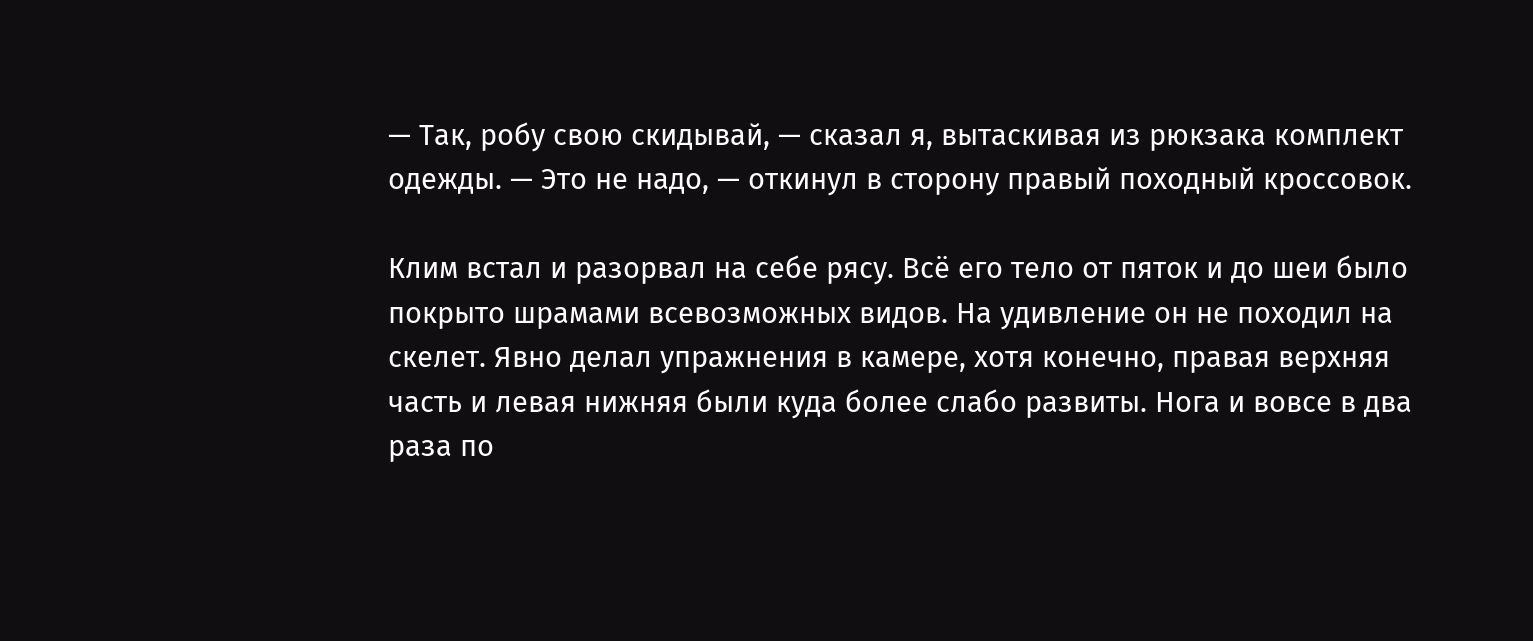— Так, робу свою скидывай, — сказал я, вытаскивая из рюкзака комплект одежды. — Это не надо, — откинул в сторону правый походный кроссовок.

Клим встал и разорвал на себе рясу. Всё его тело от пяток и до шеи было покрыто шрамами всевозможных видов. На удивление он не походил на скелет. Явно делал упражнения в камере, хотя конечно, правая верхняя часть и левая нижняя были куда более слабо развиты. Нога и вовсе в два раза по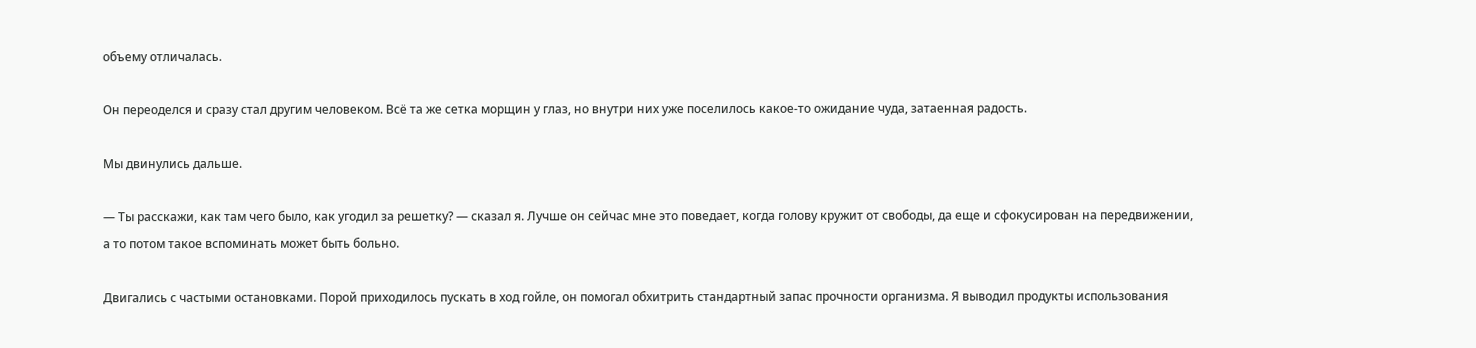объему отличалась.

Он переоделся и сразу стал другим человеком. Всё та же сетка морщин у глаз, но внутри них уже поселилось какое-то ожидание чуда, затаенная радость.

Мы двинулись дальше.

— Ты расскажи, как там чего было, как угодил за решетку? — сказал я. Лучше он сейчас мне это поведает, когда голову кружит от свободы, да еще и сфокусирован на передвижении, а то потом такое вспоминать может быть больно.

Двигались с частыми остановками. Порой приходилось пускать в ход гойле, он помогал обхитрить стандартный запас прочности организма. Я выводил продукты использования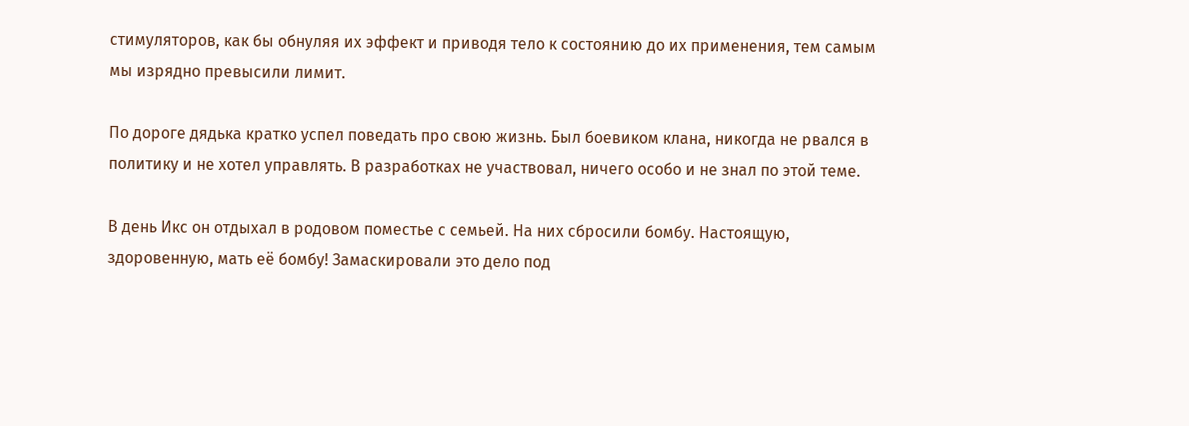стимуляторов, как бы обнуляя их эффект и приводя тело к состоянию до их применения, тем самым мы изрядно превысили лимит.

По дороге дядька кратко успел поведать про свою жизнь. Был боевиком клана, никогда не рвался в политику и не хотел управлять. В разработках не участвовал, ничего особо и не знал по этой теме.

В день Икс он отдыхал в родовом поместье с семьей. На них сбросили бомбу. Настоящую, здоровенную, мать её бомбу! Замаскировали это дело под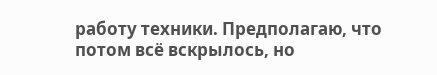работу техники. Предполагаю, что потом всё вскрылось, но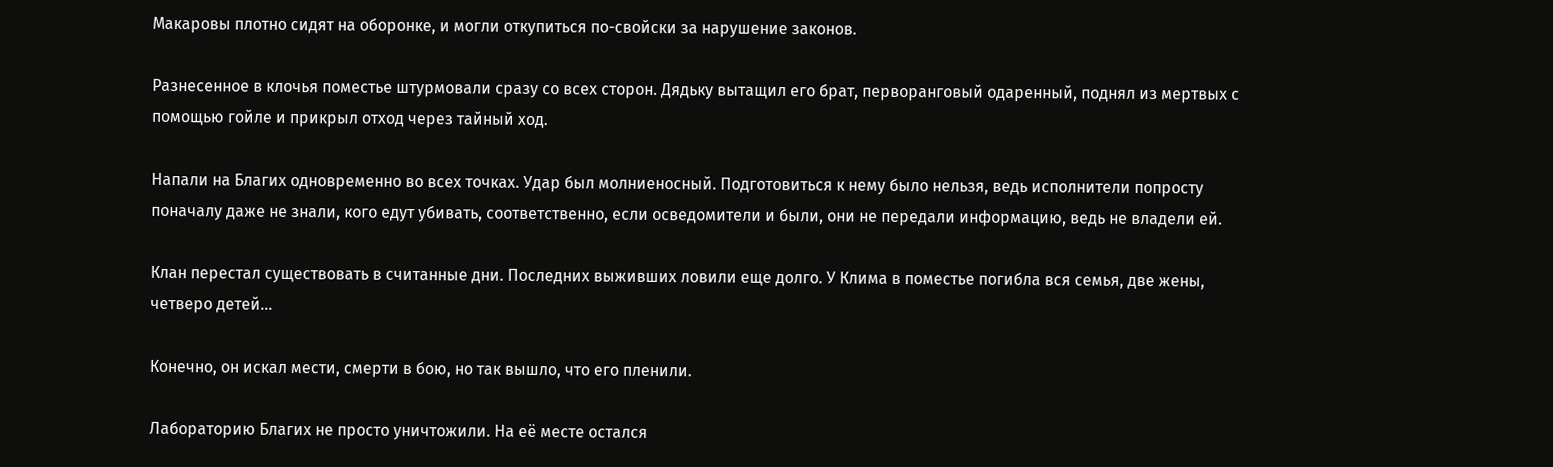Макаровы плотно сидят на оборонке, и могли откупиться по-свойски за нарушение законов.

Разнесенное в клочья поместье штурмовали сразу со всех сторон. Дядьку вытащил его брат, перворанговый одаренный, поднял из мертвых с помощью гойле и прикрыл отход через тайный ход.

Напали на Благих одновременно во всех точках. Удар был молниеносный. Подготовиться к нему было нельзя, ведь исполнители попросту поначалу даже не знали, кого едут убивать, соответственно, если осведомители и были, они не передали информацию, ведь не владели ей.

Клан перестал существовать в считанные дни. Последних выживших ловили еще долго. У Клима в поместье погибла вся семья, две жены, четверо детей…

Конечно, он искал мести, смерти в бою, но так вышло, что его пленили.

Лабораторию Благих не просто уничтожили. На её месте остался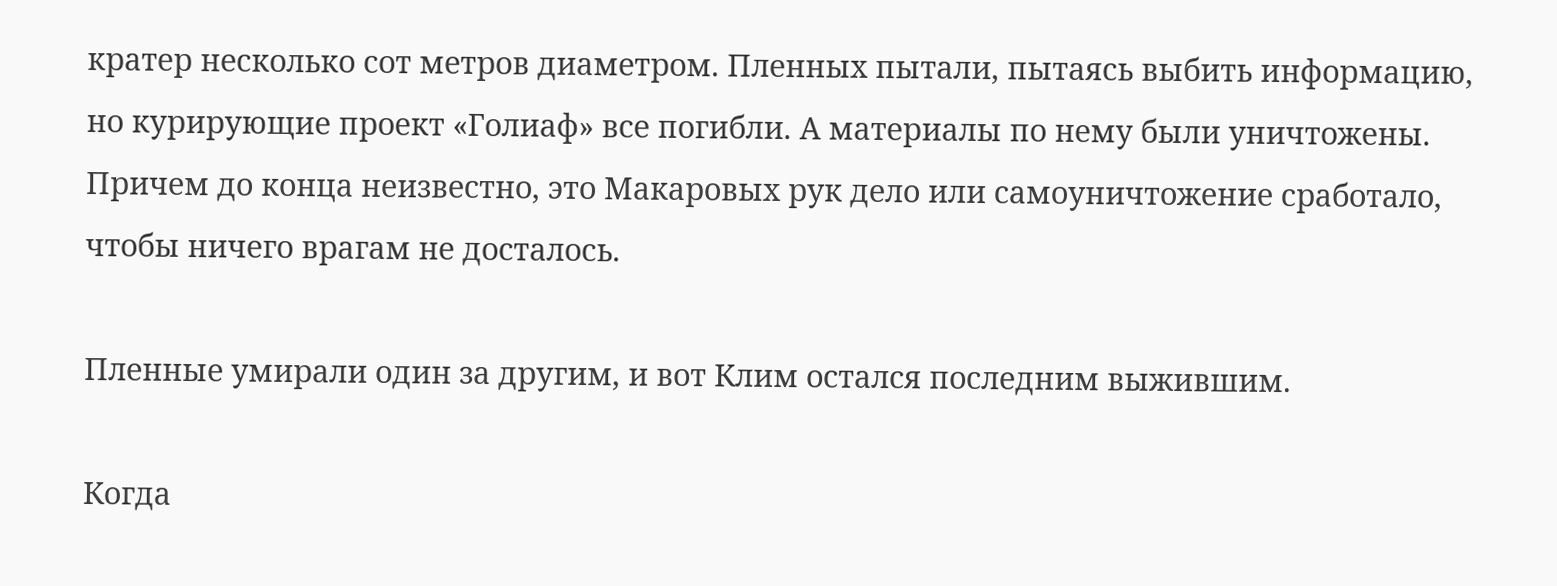кратер несколько сот метров диаметром. Пленных пытали, пытаясь выбить информацию, но курирующие проект «Голиаф» все погибли. А материалы по нему были уничтожены. Причем до конца неизвестно, это Макаровых рук дело или самоуничтожение сработало, чтобы ничего врагам не досталось.

Пленные умирали один за другим, и вот Клим остался последним выжившим.

Когда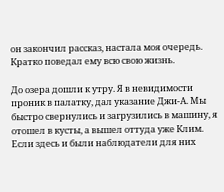он закончил рассказ, настала моя очередь. Кратко поведал ему всю свою жизнь.

До озера дошли к утру. Я в невидимости проник в палатку, дал указание Джи-А. Мы быстро свернулись и загрузились в машину, я отошел в кусты, а вышел оттуда уже Клим. Если здесь и были наблюдатели для них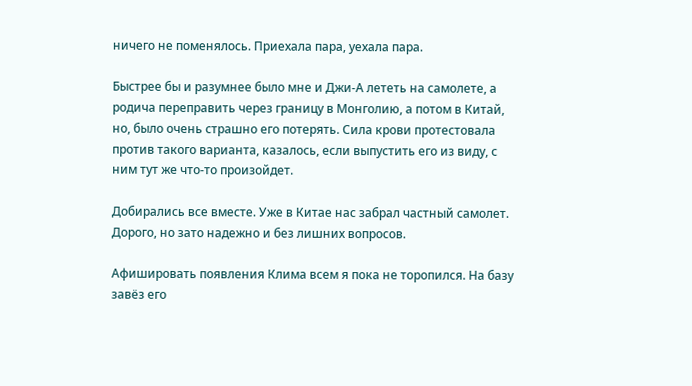ничего не поменялось. Приехала пара, уехала пара.

Быстрее бы и разумнее было мне и Джи-А лететь на самолете, а родича переправить через границу в Монголию, а потом в Китай, но, было очень страшно его потерять. Сила крови протестовала против такого варианта, казалось, если выпустить его из виду, с ним тут же что-то произойдет.

Добирались все вместе. Уже в Китае нас забрал частный самолет. Дорого, но зато надежно и без лишних вопросов.

Афишировать появления Клима всем я пока не торопился. На базу завёз его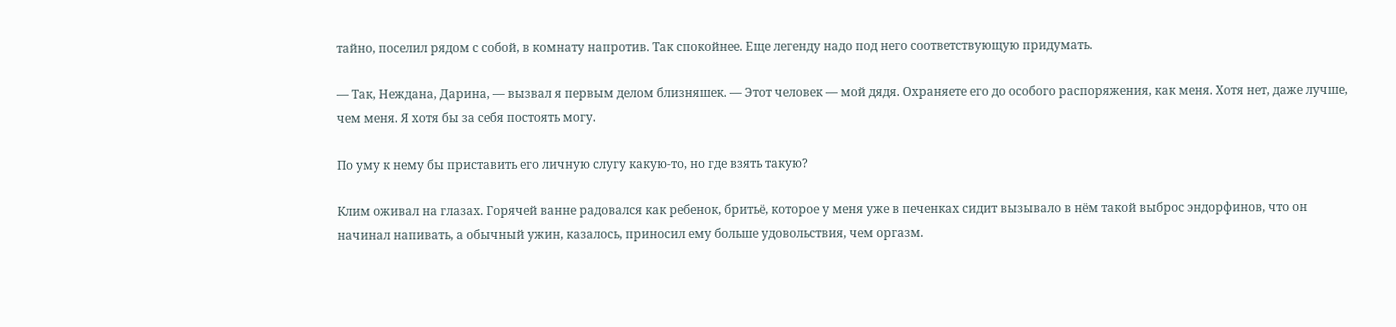тайно, поселил рядом с собой, в комнату напротив. Так спокойнее. Еще легенду надо под него соответствующую придумать.

— Так, Неждана, Дарина, — вызвал я первым делом близняшек. — Этот человек — мой дядя. Охраняете его до особого распоряжения, как меня. Хотя нет, даже лучше, чем меня. Я хотя бы за себя постоять могу.

По уму к нему бы приставить его личную слугу какую-то, но где взять такую?

Клим оживал на глазах. Горячей ванне радовался как ребенок, бритьё, которое у меня уже в печенках сидит вызывало в нём такой выброс эндорфинов, что он начинал напивать, а обычный ужин, казалось, приносил ему больше удовольствия, чем оргазм.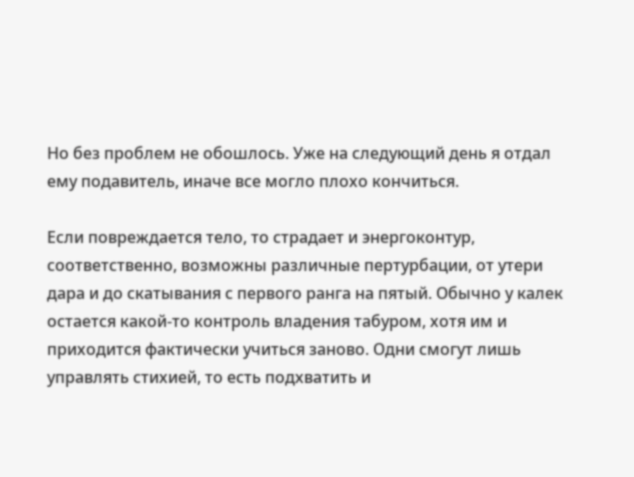Но без проблем не обошлось. Уже на следующий день я отдал ему подавитель, иначе все могло плохо кончиться.

Если повреждается тело, то страдает и энергоконтур, соответственно, возможны различные пертурбации, от утери дара и до скатывания с первого ранга на пятый. Обычно у калек остается какой-то контроль владения табуром, хотя им и приходится фактически учиться заново. Одни смогут лишь управлять стихией, то есть подхватить и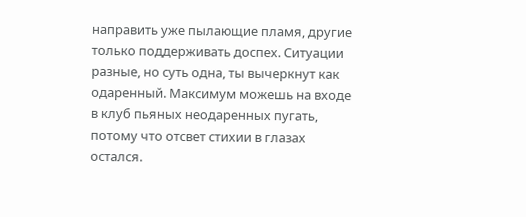направить уже пылающие пламя, другие только поддерживать доспех. Ситуации разные, но суть одна, ты вычеркнут как одаренный. Максимум можешь на входе в клуб пьяных неодаренных пугать, потому что отсвет стихии в глазах остался.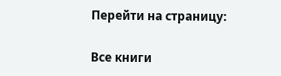Перейти на страницу:

Все книги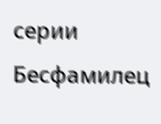серии Бесфамилец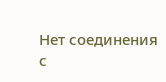Нет соединения с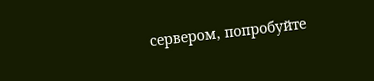сервером, попробуйте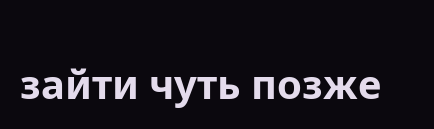зайти чуть позже